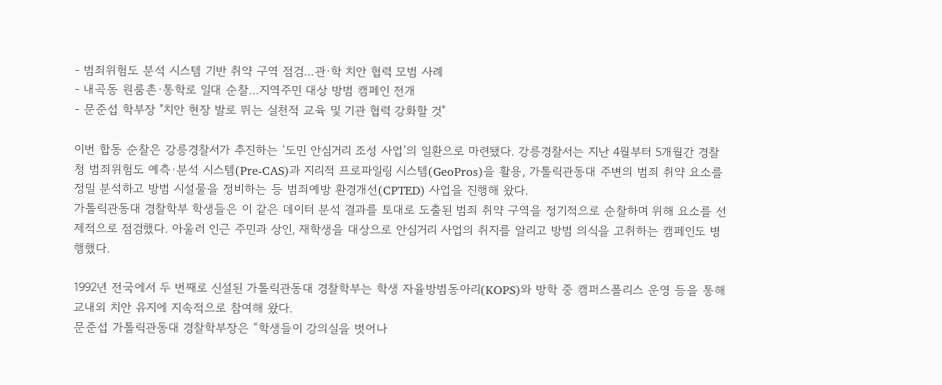- 범죄위험도 분석 시스템 기반 취약 구역 점검…관·학 치안 협력 모범 사례
- 내곡동 원룸촌·통학로 일대 순찰…지역주민 대상 방범 캠페인 전개
- 문준섭 학부장 "치안 현장 발로 뛰는 실천적 교육 및 기관 협력 강화할 것"

이번 합동 순찰은 강릉경찰서가 추진하는 ‘도민 안심거리 조성 사업’의 일환으로 마련됐다. 강릉경찰서는 지난 4월부터 5개월간 경찰청 범죄위험도 예측·분석 시스템(Pre-CAS)과 지리적 프로파일링 시스템(GeoPros)을 활용, 가톨릭관동대 주변의 범죄 취약 요소를 정밀 분석하고 방범 시설물을 정비하는 등 범죄예방 환경개선(CPTED) 사업을 진행해 왔다.
가톨릭관동대 경찰학부 학생들은 이 같은 데이터 분석 결과를 토대로 도출된 범죄 취약 구역을 정기적으로 순찰하며 위해 요소를 선제적으로 점검했다. 아울러 인근 주민과 상인, 재학생을 대상으로 안심거리 사업의 취지를 알리고 방범 의식을 고취하는 캠페인도 병행했다.

1992년 전국에서 두 번째로 신설된 가톨릭관동대 경찰학부는 학생 자율방범동아리(KOPS)와 방학 중 캠퍼스폴리스 운영 등을 통해 교내외 치안 유지에 지속적으로 참여해 왔다.
문준섭 가톨릭관동대 경찰학부장은 “학생들이 강의실을 벗어나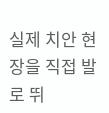실제 치안 현장을 직접 발로 뛰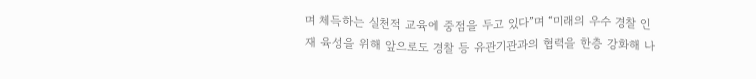며 체득하는 실천적 교육에 중점을 두고 있다”며 “미래의 우수 경찰 인재 육성을 위해 앞으로도 경찰 등 유관기관과의 협력을 한층 강화해 나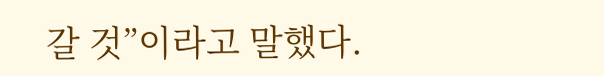갈 것”이라고 말했다.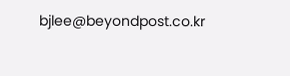bjlee@beyondpost.co.kr